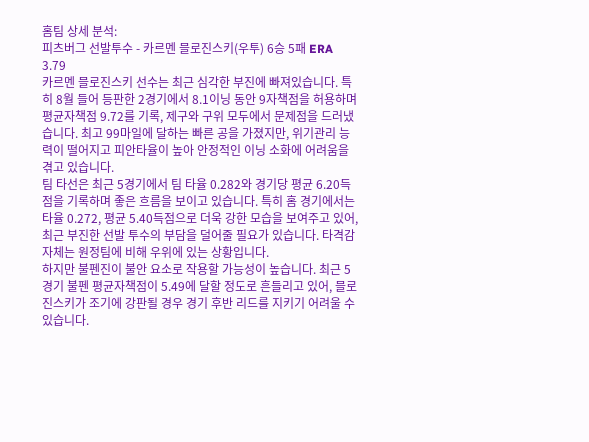홈팀 상세 분석:
피츠버그 선발투수 - 카르멘 믈로진스키(우투) 6승 5패 ERA 3.79
카르멘 믈로진스키 선수는 최근 심각한 부진에 빠져있습니다. 특히 8월 들어 등판한 2경기에서 8.1이닝 동안 9자책점을 허용하며 평균자책점 9.72를 기록, 제구와 구위 모두에서 문제점을 드러냈습니다. 최고 99마일에 달하는 빠른 공을 가졌지만, 위기관리 능력이 떨어지고 피안타율이 높아 안정적인 이닝 소화에 어려움을 겪고 있습니다.
팀 타선은 최근 5경기에서 팀 타율 0.282와 경기당 평균 6.20득점을 기록하며 좋은 흐름을 보이고 있습니다. 특히 홈 경기에서는 타율 0.272, 평균 5.40득점으로 더욱 강한 모습을 보여주고 있어, 최근 부진한 선발 투수의 부담을 덜어줄 필요가 있습니다. 타격감 자체는 원정팀에 비해 우위에 있는 상황입니다.
하지만 불펜진이 불안 요소로 작용할 가능성이 높습니다. 최근 5경기 불펜 평균자책점이 5.49에 달할 정도로 흔들리고 있어, 믈로진스키가 조기에 강판될 경우 경기 후반 리드를 지키기 어려울 수 있습니다.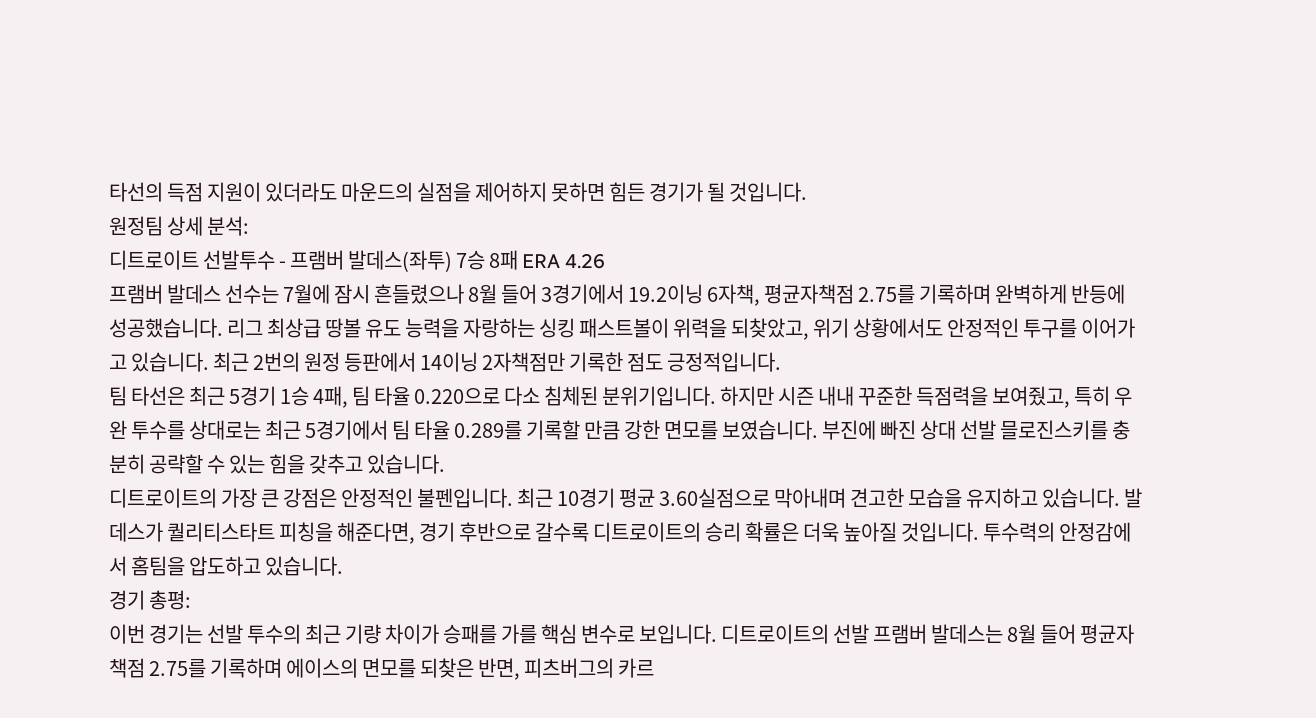타선의 득점 지원이 있더라도 마운드의 실점을 제어하지 못하면 힘든 경기가 될 것입니다.
원정팀 상세 분석:
디트로이트 선발투수 - 프램버 발데스(좌투) 7승 8패 ERA 4.26
프램버 발데스 선수는 7월에 잠시 흔들렸으나 8월 들어 3경기에서 19.2이닝 6자책, 평균자책점 2.75를 기록하며 완벽하게 반등에 성공했습니다. 리그 최상급 땅볼 유도 능력을 자랑하는 싱킹 패스트볼이 위력을 되찾았고, 위기 상황에서도 안정적인 투구를 이어가고 있습니다. 최근 2번의 원정 등판에서 14이닝 2자책점만 기록한 점도 긍정적입니다.
팀 타선은 최근 5경기 1승 4패, 팀 타율 0.220으로 다소 침체된 분위기입니다. 하지만 시즌 내내 꾸준한 득점력을 보여줬고, 특히 우완 투수를 상대로는 최근 5경기에서 팀 타율 0.289를 기록할 만큼 강한 면모를 보였습니다. 부진에 빠진 상대 선발 믈로진스키를 충분히 공략할 수 있는 힘을 갖추고 있습니다.
디트로이트의 가장 큰 강점은 안정적인 불펜입니다. 최근 10경기 평균 3.60실점으로 막아내며 견고한 모습을 유지하고 있습니다. 발데스가 퀄리티스타트 피칭을 해준다면, 경기 후반으로 갈수록 디트로이트의 승리 확률은 더욱 높아질 것입니다. 투수력의 안정감에서 홈팀을 압도하고 있습니다.
경기 총평:
이번 경기는 선발 투수의 최근 기량 차이가 승패를 가를 핵심 변수로 보입니다. 디트로이트의 선발 프램버 발데스는 8월 들어 평균자책점 2.75를 기록하며 에이스의 면모를 되찾은 반면, 피츠버그의 카르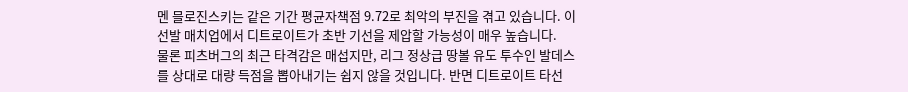멘 믈로진스키는 같은 기간 평균자책점 9.72로 최악의 부진을 겪고 있습니다. 이 선발 매치업에서 디트로이트가 초반 기선을 제압할 가능성이 매우 높습니다.
물론 피츠버그의 최근 타격감은 매섭지만, 리그 정상급 땅볼 유도 투수인 발데스를 상대로 대량 득점을 뽑아내기는 쉽지 않을 것입니다. 반면 디트로이트 타선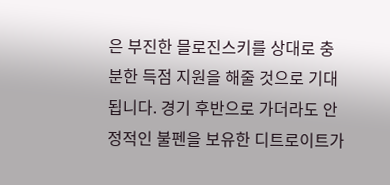은 부진한 믈로진스키를 상대로 충분한 득점 지원을 해줄 것으로 기대됩니다. 경기 후반으로 가더라도 안정적인 불펜을 보유한 디트로이트가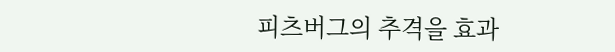피츠버그의 추격을 효과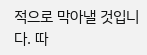적으로 막아낼 것입니다. 따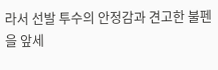라서 선발 투수의 안정감과 견고한 불펜을 앞세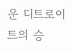운 디트로이트의 승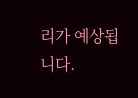리가 예상됩니다.